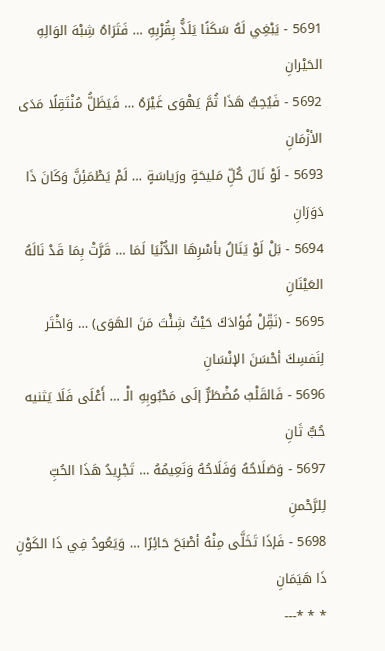5691 - يَبْغِي لَهُ سَكَنًا يَلَذُّ بِقُرْبِهِ … فَتَرَاهُ شِبْهَ الوَالِهِ الحَيْرانِ
5692 - فَيُحِبُّ هَذَا ثُمَّ يَهْوَى غَيْرَهُ … فَيَظَلُّ مُنْتَقِلًا مَدَى الأزْمَانِ
5693 - لَوْ نَالَ كُلِّ مَليحَةٍ ورَياسَةٍ … لَمْ يَطْمَئِنَّ وَكَانَ ذَا دَوَرَانِ
5694 - بَلْ لَوْ يَنَالُ بأسْرِهَا الدُّنْيَا لَمَا … قَرَّتْ بِمَا قَدْ نَالَهُ العَيْنَانِ
5695 - (نَقِّلْ فُؤادَكَ حَيْثُ شِئْتَ مَنَ الهَوَى) … وَاخْتَر لِنَفسِكَ أحْسَنَ الإنْسَانِ
5696 - فَالقَلْبُ مُضْطَرٌّ إلَى مَحْبُوبِهِ الْـ … أَعْلَى فَلَا يَثنيه حُبٌّ ثَانِ
5697 - وَصَلَاحُهُ وَفَلَاحُهُ وَنَعِيمُهُ … تَجْرِيدُ هَذَا الحُبِّ لِلرَّحْمنِ
5698 - فَإذَا تَخَلَّى مِنْهُ أصْبَحَ حَائِرًا … وَيَعُودُ فِي ذَا الكَوْنِ ذَا هَيَمَانِ
* * *---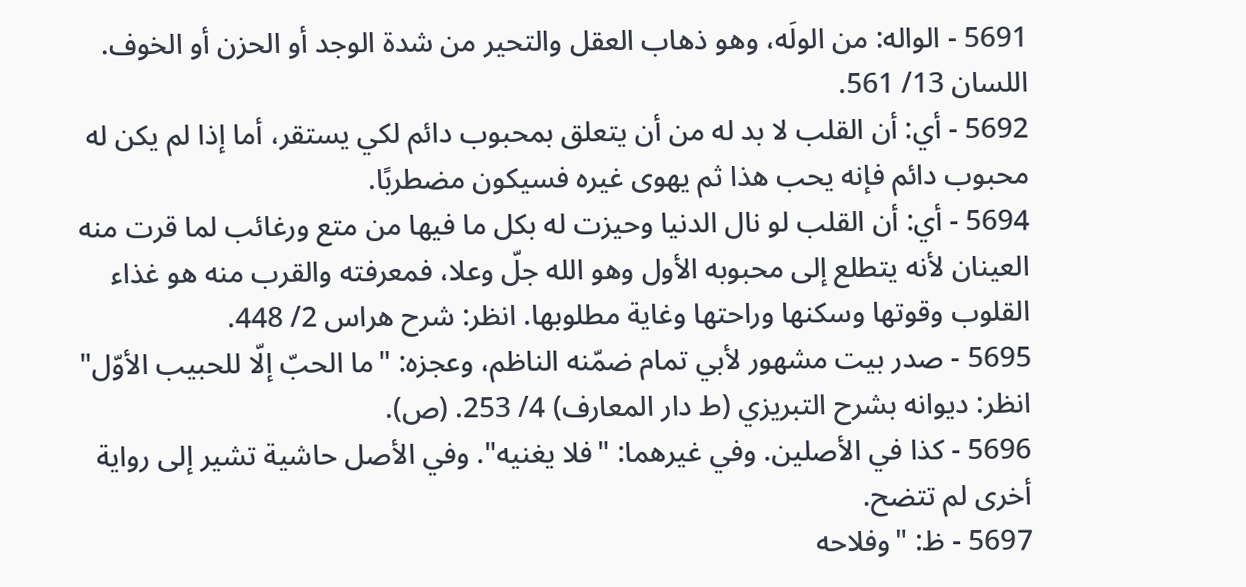5691 - الواله: من الولَه، وهو ذهاب العقل والتحير من شدة الوجد أو الحزن أو الخوف. اللسان 13/ 561.
5692 - أي: أن القلب لا بد له من أن يتعلق بمحبوب دائم لكي يستقر، أما إذا لم يكن له محبوب دائم فإنه يحب هذا ثم يهوى غيره فسيكون مضطربًا.
5694 - أي: أن القلب لو نال الدنيا وحيزت له بكل ما فيها من متع ورغائب لما قرت منه العينان لأنه يتطلع إلى محبوبه الأول وهو الله جلّ وعلا، فمعرفته والقرب منه هو غذاء القلوب وقوتها وسكنها وراحتها وغاية مطلوبها. انظر: شرح هراس 2/ 448.
5695 - صدر بيت مشهور لأبي تمام ضمّنه الناظم، وعجزه: "ما الحبّ إلّا للحبيب الأوّل" انظر: ديوانه بشرح التبريزي (ط دار المعارف) 4/ 253. (ص).
5696 - كذا في الأصلين. وفي غيرهما: "فلا يغنيه". وفي الأصل حاشية تشير إلى رواية أخرى لم تتضح.
5697 - ظ: "وفلاحه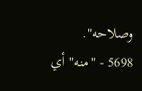وصلاحه".
5698 - "منه" أي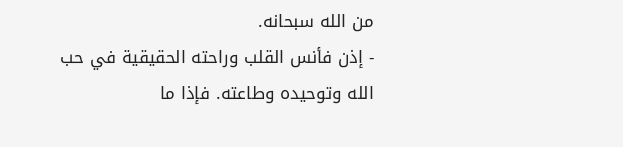من الله سبحانه.
- إذن فأنس القلب وراحته الحقيقية في حب الله وتوحيده وطاعته. فإذا ما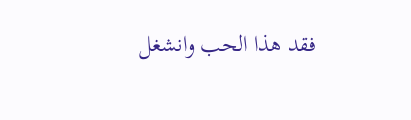فقد هذا الحب وانشغل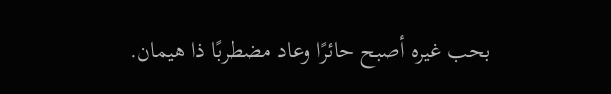بحب غيره أصبح حائرًا وعاد مضطربًا ذا هيمان.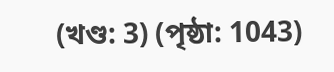(খণ্ড: 3) (পৃষ্ঠা: 1043)